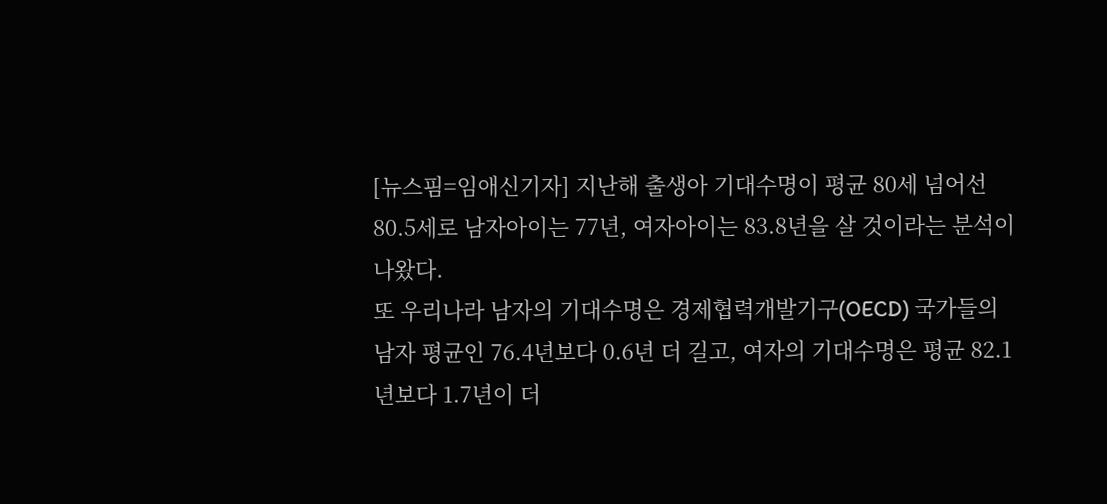[뉴스핌=임애신기자] 지난해 출생아 기대수명이 평균 80세 넘어선 80.5세로 남자아이는 77년, 여자아이는 83.8년을 살 것이라는 분석이 나왔다.
또 우리나라 남자의 기대수명은 경제협력개발기구(OECD) 국가들의 남자 평균인 76.4년보다 0.6년 더 길고, 여자의 기대수명은 평균 82.1년보다 1.7년이 더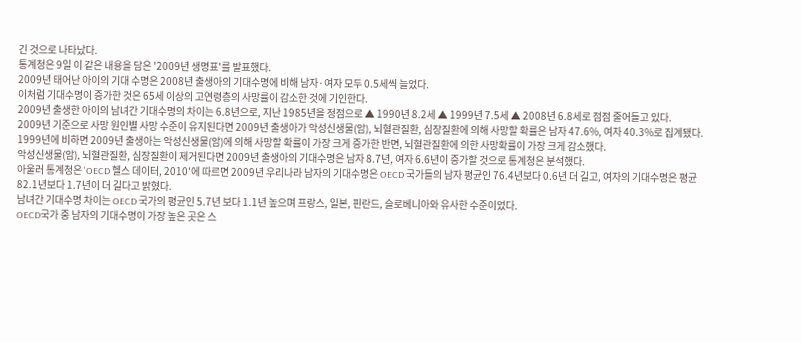긴 것으로 나타났다.
통계청은 9일 이 같은 내용을 담은 '2009년 생명표'를 발표했다.
2009년 태어난 아이의 기대 수명은 2008년 출생아의 기대수명에 비해 남자·여자 모두 0.5세씩 늘었다.
이처럼 기대수명이 증가한 것은 65세 이상의 고연령층의 사망률이 감소한 것에 기인한다.
2009년 출생한 아이의 남녀간 기대수명의 차이는 6.8년으로, 지난 1985년을 정점으로 ▲ 1990년 8.2세 ▲ 1999년 7.5세 ▲ 2008년 6.8세로 점점 줄어들고 있다.
2009년 기준으로 사망 원인별 사망 수준이 유지된다면 2009년 출생아가 악성신생물(암), 뇌혈관질환, 심장질환에 의해 사망할 확률은 남자 47.6%, 여자 40.3%로 집계됐다.
1999년에 비하면 2009년 출생아는 악성신생물(암)에 의해 사망할 확률이 가장 크게 증가한 반면, 뇌혈관질환에 의한 사망확률이 가장 크게 감소했다.
악성신생물(암), 뇌혈관질환, 심장질환이 제거된다면 2009년 출생아의 기대수명은 남자 8.7년, 여자 6.6년이 증가할 것으로 통계청은 분석했다.
아울러 통계청은 'OECD 헬스 데이터, 2010'에 따르면 2009년 우리나라 남자의 기대수명은 OECD 국가들의 남자 평균인 76.4년보다 0.6년 더 길고, 여자의 기대수명은 평균 82.1년보다 1.7년이 더 길다고 밝혔다.
남녀간 기대수명 차이는 OECD 국가의 평균인 5.7년 보다 1.1년 높으며 프랑스, 일본, 핀란드, 슬로베니아와 유사한 수준이었다.
OECD국가 중 남자의 기대수명이 가장 높은 곳은 스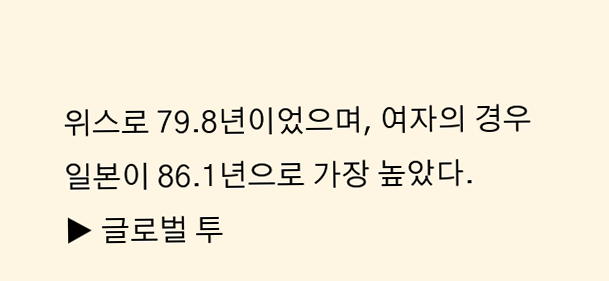위스로 79.8년이었으며, 여자의 경우 일본이 86.1년으로 가장 높았다.
▶ 글로벌 투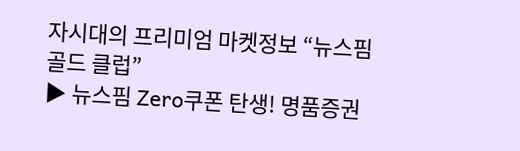자시대의 프리미엄 마켓정보 “뉴스핌 골드 클럽”
▶ 뉴스핌 Zero쿠폰 탄생! 명품증권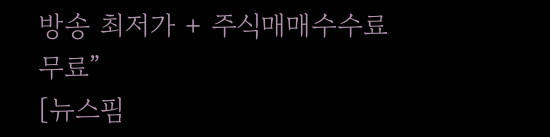방송 최저가 + 주식매매수수료 무료”
[뉴스핌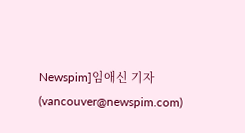Newspim]임애신 기자 (vancouver@newspim.com)